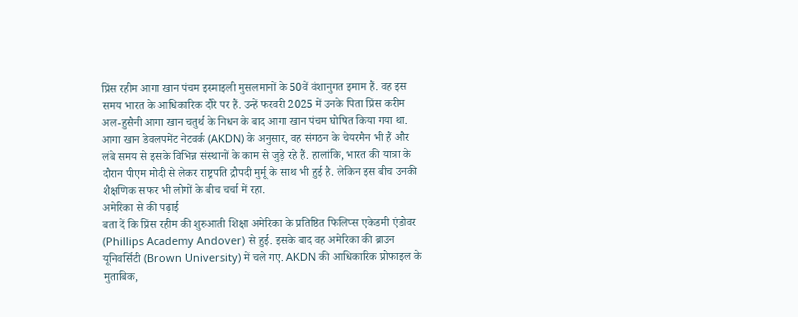प्रिंस रहीम आगा खान पंचम इस्माइली मुसलमानों के 50वें वंशानुगत इमाम हैं. वह इस समय भारत के आधिकारिक दौरे पर हैं. उन्हें फरवरी 2025 में उनके पिता प्रिंस करीम अल-हुसैनी आगा खान चतुर्थ के निधन के बाद आगा खान पंचम घोषित किया गया था. आगा खान डेवलपमेंट नेटवर्क (AKDN) के अनुसार, वह संगठन के चेयरमैन भी हैं और लंबे समय से इसके विभिन्न संस्थानों के काम से जुड़े रहे हैं. हालांकि, भारत की यात्रा के दौरान पीएम मोदी से लेकर राष्ट्रपति द्रौपदी मुर्मू के साथ भी हुई है. लेकिन इस बीच उनकी शैक्षणिक सफर भी लोगों के बीच चर्चा में रहा.
अमेरिका से की पढ़ाई
बता दें कि प्रिंस रहीम की शुरुआती शिक्षा अमेरिका के प्रतिष्ठित फिलिप्स एकेडमी एंडोवर (Phillips Academy Andover) से हुई. इसके बाद वह अमेरिका की ब्राउन यूनिवर्सिटी (Brown University) में चले गए. AKDN की आधिकारिक प्रोफाइल के मुताबिक,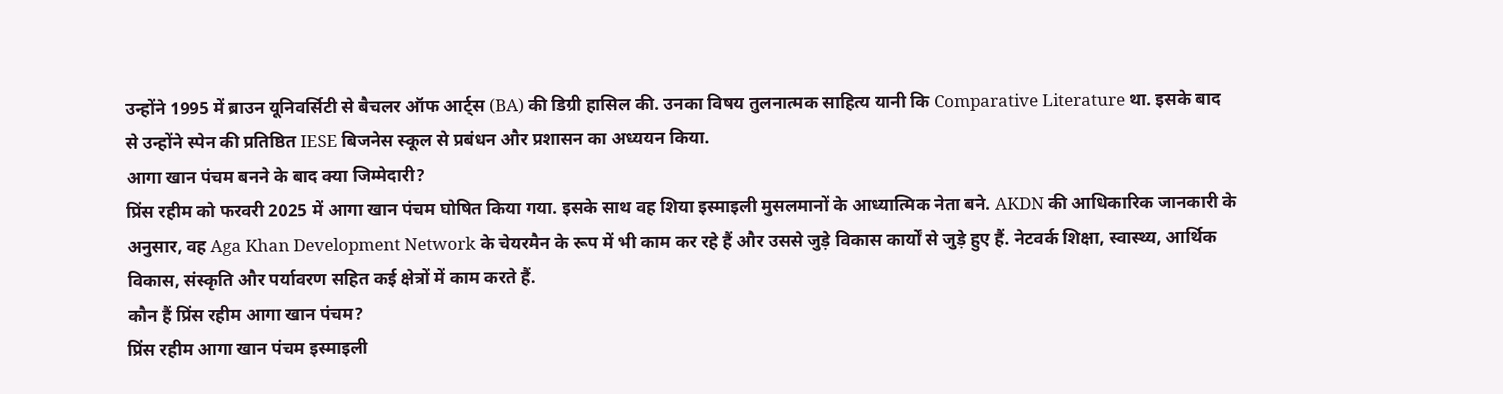उन्होंने 1995 में ब्राउन यूनिवर्सिटी से बैचलर ऑफ आर्ट्स (BA) की डिग्री हासिल की. उनका विषय तुलनात्मक साहित्य यानी कि Comparative Literature था. इसके बाद से उन्होंने स्पेन की प्रतिष्ठित IESE बिजनेस स्कूल से प्रबंधन और प्रशासन का अध्ययन किया.
आगा खान पंचम बनने के बाद क्या जिम्मेदारी?
प्रिंस रहीम को फरवरी 2025 में आगा खान पंचम घोषित किया गया. इसके साथ वह शिया इस्माइली मुसलमानों के आध्यात्मिक नेता बने. AKDN की आधिकारिक जानकारी के अनुसार, वह Aga Khan Development Network के चेयरमैन के रूप में भी काम कर रहे हैं और उससे जुड़े विकास कार्यों से जुड़े हुए हैं. नेटवर्क शिक्षा, स्वास्थ्य, आर्थिक विकास, संस्कृति और पर्यावरण सहित कई क्षेत्रों में काम करते हैं.
कौन हैं प्रिंस रहीम आगा खान पंचम?
प्रिंस रहीम आगा खान पंचम इस्माइली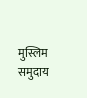मुस्लिम समुदाय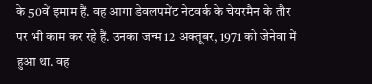के 50वें इमाम हैं. वह आगा डेवलपमेंट नेटवर्क के चेयरमैन के तौर पर भी काम कर रहे हैं. उनका जन्म 12 अक्तूबर, 1971 को जेनेवा में हुआ था. वह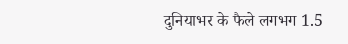दुनियाभर के फैले लगभग 1.5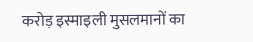करोड़ इस्माइली मुसलमानों का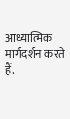आध्यात्मिक मार्गदर्शन करते हैं.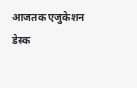आजतक एजुकेशन डेस्क